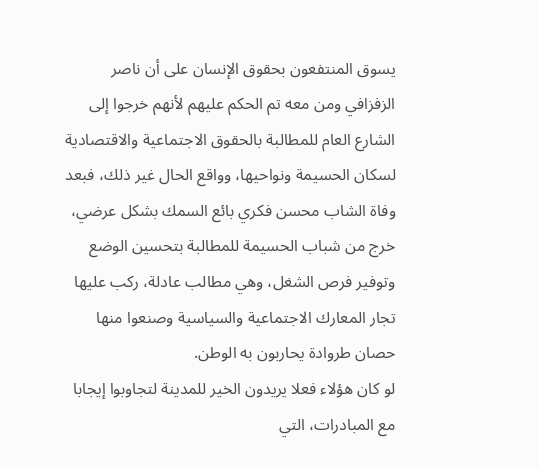يسوق المنتفعون بحقوق الإنسان على أن ناصر الزفزافي ومن معه تم الحكم عليهم لأنهم خرجوا إلى الشارع العام للمطالبة بالحقوق الاجتماعية والاقتصادية لسكان الحسيمة ونواحيها، وواقع الحال غير ذلك، فبعد وفاة الشاب محسن فكري بائع السمك بشكل عرضي، خرج من شباب الحسيمة للمطالبة بتحسين الوضع وتوفير فرص الشغل، وهي مطالب عادلة، ركب عليها تجار المعارك الاجتماعية والسياسية وصنعوا منها حصان طروادة يحاربون به الوطن.
لو كان هؤلاء فعلا يريدون الخير للمدينة لتجاوبوا إيجابا مع المبادرات، التي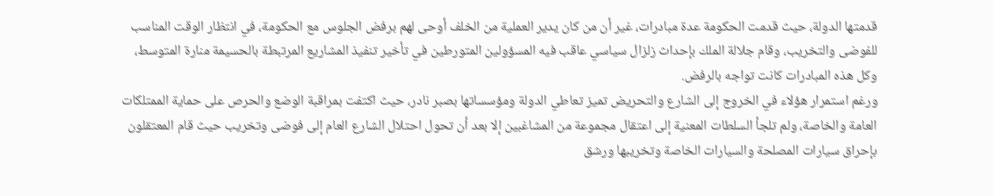قدمتها الدولة، حيث قدمت الحكومة عدة مبادرات، غير أن من كان يدير العملية من الخلف أوحى لهم برفض الجلوس مع الحكومة، في انتظار الوقت المناسب للفوضى والتخريب، وقام جلالة الملك بإحداث زلزال سياسي عاقب فيه المسؤولين المتورطين في تأخير تنفيذ المشاريع المرتبطة بالحسيمة منارة المتوسط، وكل هذه المبادرات كانت تواجه بالرفض.
ورغم استمرار هؤلاء في الخروج إلى الشارع والتحريض تميز تعاطي الدولة ومؤسساتها بصبر نادر، حيث اكتفت بمراقبة الوضع والحرص على حماية الممتلكات العامة والخاصة، ولم تلجأ السلطات المعنية إلى اعتقال مجموعة من المشاغبين إلا بعد أن تحول احتلال الشارع العام إلى فوضى وتخريب حيث قام المعتقلون بإحراق سيارات المصلحة والسيارات الخاصة وتخريبها ورشق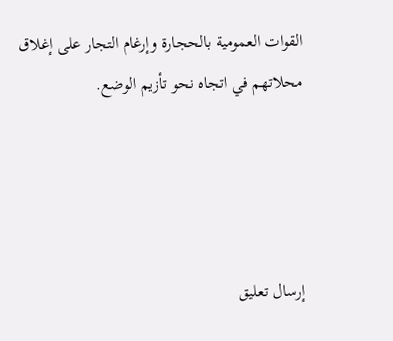القوات العمومية بالحجارة وإرغام التجار على إغلاق محلاتهم في اتجاه نحو تأزيم الوضع.




إرسال تعليق